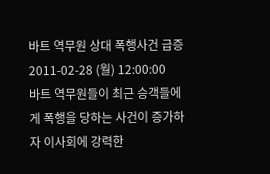바트 역무원 상대 폭행사건 급증
2011-02-28 (월) 12:00:00
바트 역무원들이 최근 승객들에게 폭행을 당하는 사건이 증가하자 이사회에 강력한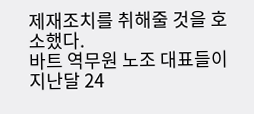제재조치를 취해줄 것을 호소했다.
바트 역무원 노조 대표들이 지난달 24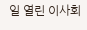일 열린 이사회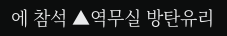에 참석 ▲역무실 방탄유리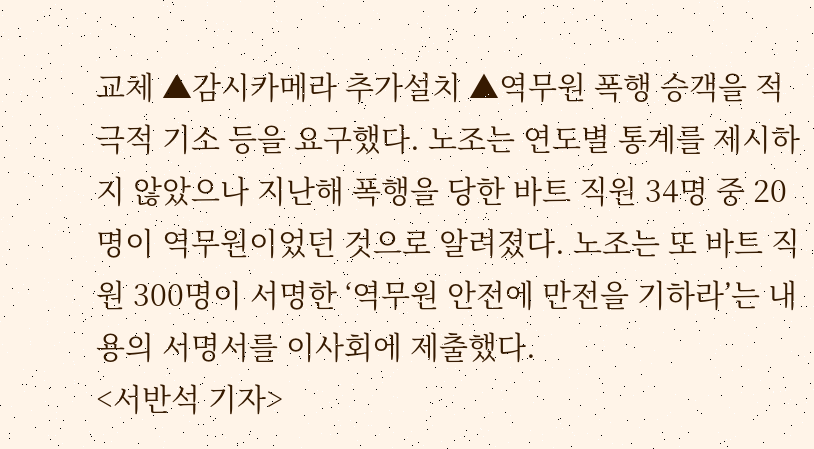교체 ▲감시카메라 추가설치 ▲역무원 폭행 승객을 적극적 기소 등을 요구했다. 노조는 연도별 통계를 제시하지 않았으나 지난해 폭행을 당한 바트 직원 34명 중 20명이 역무원이었던 것으로 알려졌다. 노조는 또 바트 직원 300명이 서명한 ‘역무원 안전에 만전을 기하라’는 내용의 서명서를 이사회에 제출했다.
<서반석 기자>